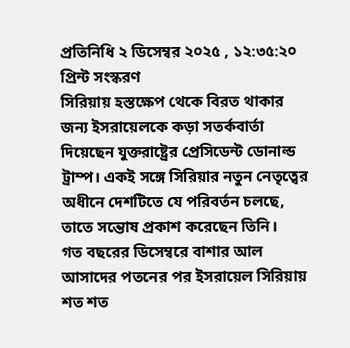প্রতিনিধি ২ ডিসেম্বর ২০২৫ , ১২:৩৫:২০ প্রিন্ট সংস্করণ
সিরিয়ায় হস্তক্ষেপ থেকে বিরত থাকার জন্য ইসরায়েলকে কড়া সতর্কবার্তা দিয়েছেন যুক্তরাষ্ট্রের প্রেসিডেন্ট ডোনাল্ড ট্রাম্প। একই সঙ্গে সিরিয়ার নতুন নেতৃত্বের অধীনে দেশটিতে যে পরিবর্তন চলছে, তাতে সন্তোষ প্রকাশ করেছেন তিনি।
গত বছরের ডিসেম্বরে বাশার আল আসাদের পতনের পর ইসরায়েল সিরিয়ায় শত শত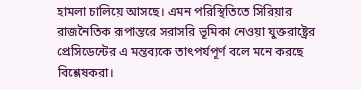হামলা চালিয়ে আসছে। এমন পরিস্থিতিতে সিরিয়ার রাজনৈতিক রূপান্তরে সরাসরি ভূমিকা নেওয়া যুক্তরাষ্ট্রের প্রেসিডেন্টের এ মন্তব্যকে তাৎপর্যপূর্ণ বলে মনে করছে বিশ্লেষকরা।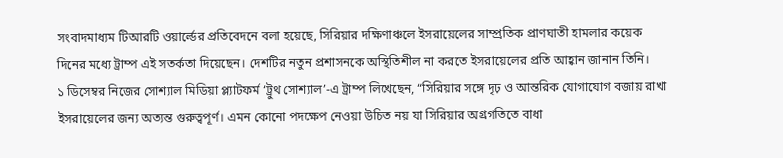সংবাদমাধ্যম টিআরটি ওয়ার্ল্ডের প্রতিবেদনে বলা হয়েছে, সিরিয়ার দক্ষিণাঞ্চলে ইসরায়েলের সাম্প্রতিক প্রাণঘাতী হামলার কয়েক দিনের মধ্যে ট্রাম্প এই সতর্কতা দিয়েছেন। দেশটির নতুন প্রশাসনকে অস্থিতিশীল না করতে ইসরায়েলের প্রতি আহ্বান জানান তিনি।
১ ডিসেম্বর নিজের সোশ্যাল মিডিয়া প্ল্যাটফর্ম ‘ট্রুথ সোশ্যাল’-এ ট্রাম্প লিখেছেন, “সিরিয়ার সঙ্গে দৃঢ় ও আন্তরিক যোগাযোগ বজায় রাখা ইসরায়েলের জন্য অত্যন্ত গুরুত্বপূর্ণ। এমন কোনো পদক্ষেপ নেওয়া উচিত নয় যা সিরিয়ার অগ্রগতিতে বাধা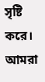সৃষ্টি করে। আমরা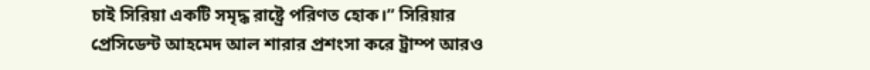চাই সিরিয়া একটি সমৃদ্ধ রাষ্ট্রে পরিণত হোক।” সিরিয়ার প্রেসিডেন্ট আহমেদ আল শারার প্রশংসা করে ট্রাম্প আরও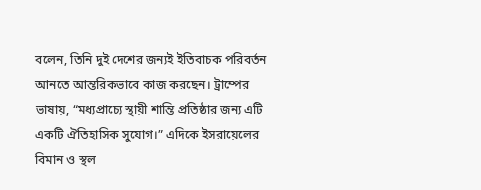বলেন, তিনি দুই দেশের জন্যই ইতিবাচক পরিবর্তন আনতে আন্তরিকভাবে কাজ করছেন। ট্রাম্পের ভাষায়, “মধ্যপ্রাচ্যে স্থায়ী শান্তি প্রতিষ্ঠার জন্য এটি একটি ঐতিহাসিক সুযোগ।” এদিকে ইসরায়েলের বিমান ও স্থল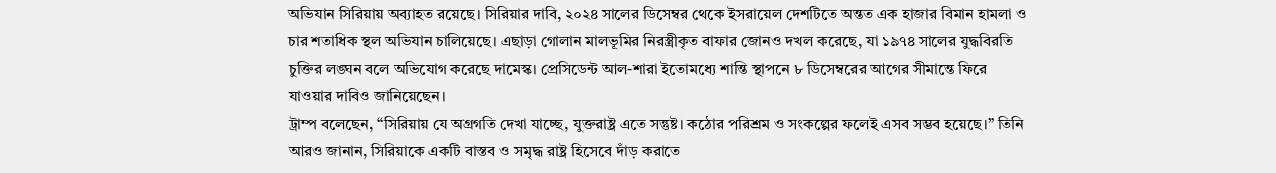অভিযান সিরিয়ায় অব্যাহত রয়েছে। সিরিয়ার দাবি, ২০২৪ সালের ডিসেম্বর থেকে ইসরায়েল দেশটিতে অন্তত এক হাজার বিমান হামলা ও চার শতাধিক স্থল অভিযান চালিয়েছে। এছাড়া গোলান মালভূমির নিরস্ত্রীকৃত বাফার জোনও দখল করেছে, যা ১৯৭৪ সালের যুদ্ধবিরতি চুক্তির লঙ্ঘন বলে অভিযোগ করেছে দামেস্ক। প্রেসিডেন্ট আল-শারা ইতোমধ্যে শান্তি স্থাপনে ৮ ডিসেম্বরের আগের সীমান্তে ফিরে যাওয়ার দাবিও জানিয়েছেন।
ট্রাম্প বলেছেন, “সিরিয়ায় যে অগ্রগতি দেখা যাচ্ছে, যুক্তরাষ্ট্র এতে সন্তুষ্ট। কঠোর পরিশ্রম ও সংকল্পের ফলেই এসব সম্ভব হয়েছে।” তিনি আরও জানান, সিরিয়াকে একটি বাস্তব ও সমৃদ্ধ রাষ্ট্র হিসেবে দাঁড় করাতে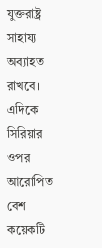যুক্তরাষ্ট্র সাহায্য অব্যাহত রাখবে। এদিকে সিরিয়ার ওপর আরোপিত বেশ কয়েকটি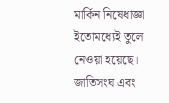মার্কিন নিষেধাজ্ঞা ইতোমধ্যেই তুলে নেওয়া হয়েছে। জাতিসংঘ এবং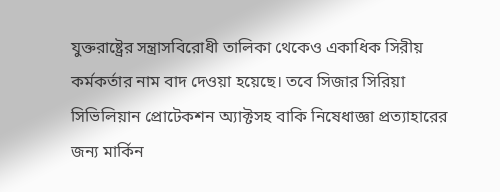যুক্তরাষ্ট্রের সন্ত্রাসবিরোধী তালিকা থেকেও একাধিক সিরীয় কর্মকর্তার নাম বাদ দেওয়া হয়েছে। তবে সিজার সিরিয়া সিভিলিয়ান প্রোটেকশন অ্যাক্টসহ বাকি নিষেধাজ্ঞা প্রত্যাহারের জন্য মার্কিন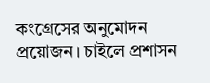কংগ্রেসের অনুমোদন প্রয়োজন। চাইলে প্রশাসন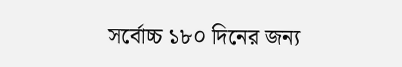সর্বোচ্চ ১৮০ দিনের জন্য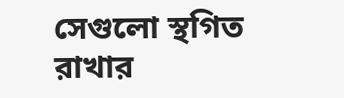সেগুলো স্থগিত রাখার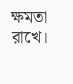ক্ষমতা রাখে।